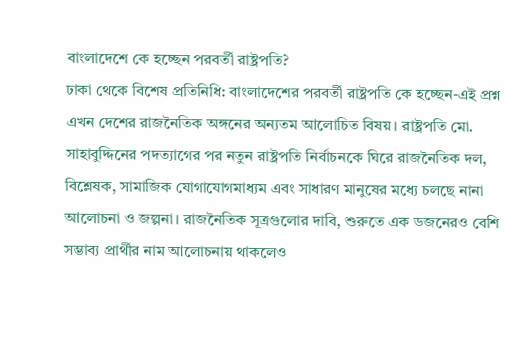বাংলাদেশে কে হচ্ছেন পরবর্তী রাষ্ট্রপতি?
ঢাকা থেকে বিশেষ প্রতিনিধি: বাংলাদেশের পরবর্তী রাষ্ট্রপতি কে হচ্ছেন-এই প্রশ্ন এখন দেশের রাজনৈতিক অঙ্গনের অন্যতম আলোচিত বিষয়। রাষ্ট্রপতি মো. সাহাবুদ্দিনের পদত্যাগের পর নতুন রাষ্ট্রপতি নির্বাচনকে ঘিরে রাজনৈতিক দল, বিশ্লেষক, সামাজিক যোগাযোগমাধ্যম এবং সাধারণ মানুষের মধ্যে চলছে নানা আলোচনা ও জল্পনা। রাজনৈতিক সূত্রগুলোর দাবি, শুরুতে এক ডজনেরও বেশি সম্ভাব্য প্রার্থীর নাম আলোচনায় থাকলেও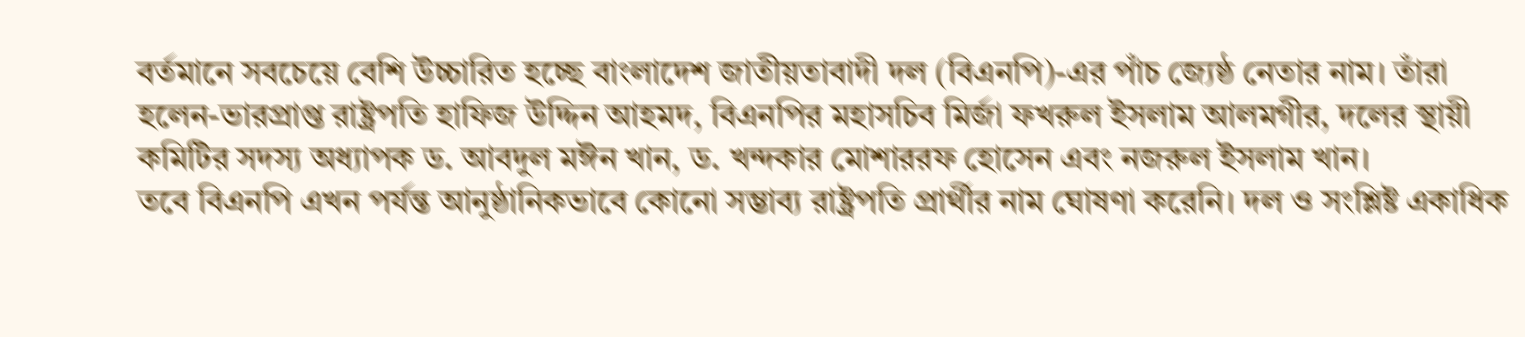বর্তমানে সবচেয়ে বেশি উচ্চারিত হচ্ছে বাংলাদেশ জাতীয়তাবাদী দল (বিএনপি)-এর পাঁচ জ্যেষ্ঠ নেতার নাম। তাঁরা হলেন-ভারপ্রাপ্ত রাষ্ট্রপতি হাফিজ উদ্দিন আহমদ, বিএনপির মহাসচিব মির্জা ফখরুল ইসলাম আলমগীর, দলের স্থায়ী কমিটির সদস্য অধ্যাপক ড. আবদুল মঈন খান, ড. খন্দকার মোশাররফ হোসেন এবং নজরুল ইসলাম খান।
তবে বিএনপি এখন পর্যন্ত আনুষ্ঠানিকভাবে কোনো সম্ভাব্য রাষ্ট্রপতি প্রার্থীর নাম ঘোষণা করেনি। দল ও সংশ্লিষ্ট একাধিক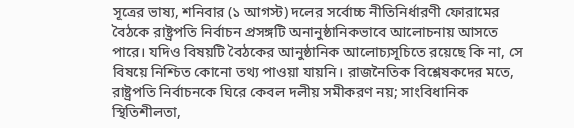সূত্রের ভাষ্য, শনিবার (১ আগস্ট) দলের সর্বোচ্চ নীতিনির্ধারণী ফোরামের বৈঠকে রাষ্ট্রপতি নির্বাচন প্রসঙ্গটি অনানুষ্ঠানিকভাবে আলোচনায় আসতে পারে। যদিও বিষয়টি বৈঠকের আনুষ্ঠানিক আলোচ্যসূচিতে রয়েছে কি না, সে বিষয়ে নিশ্চিত কোনো তথ্য পাওয়া যায়নি। রাজনৈতিক বিশ্লেষকদের মতে, রাষ্ট্রপতি নির্বাচনকে ঘিরে কেবল দলীয় সমীকরণ নয়; সাংবিধানিক স্থিতিশীলতা,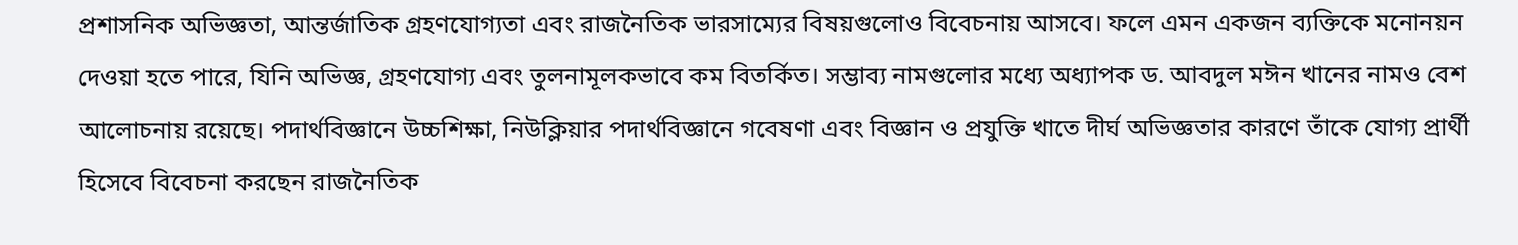প্রশাসনিক অভিজ্ঞতা, আন্তর্জাতিক গ্রহণযোগ্যতা এবং রাজনৈতিক ভারসাম্যের বিষয়গুলোও বিবেচনায় আসবে। ফলে এমন একজন ব্যক্তিকে মনোনয়ন দেওয়া হতে পারে, যিনি অভিজ্ঞ, গ্রহণযোগ্য এবং তুলনামূলকভাবে কম বিতর্কিত। সম্ভাব্য নামগুলোর মধ্যে অধ্যাপক ড. আবদুল মঈন খানের নামও বেশ আলোচনায় রয়েছে। পদার্থবিজ্ঞানে উচ্চশিক্ষা, নিউক্লিয়ার পদার্থবিজ্ঞানে গবেষণা এবং বিজ্ঞান ও প্রযুক্তি খাতে দীর্ঘ অভিজ্ঞতার কারণে তাঁকে যোগ্য প্রার্থী হিসেবে বিবেচনা করছেন রাজনৈতিক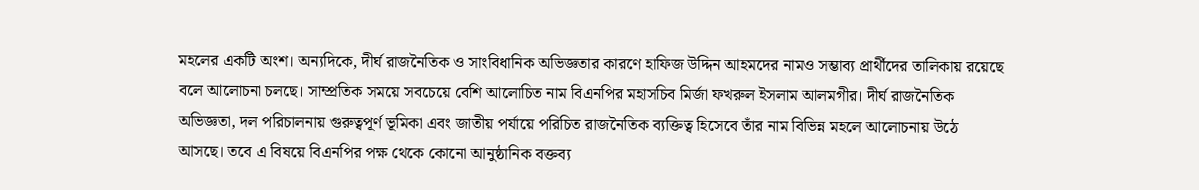মহলের একটি অংশ। অন্যদিকে, দীর্ঘ রাজনৈতিক ও সাংবিধানিক অভিজ্ঞতার কারণে হাফিজ উদ্দিন আহমদের নামও সম্ভাব্য প্রার্থীদের তালিকায় রয়েছে বলে আলোচনা চলছে। সাম্প্রতিক সময়ে সবচেয়ে বেশি আলোচিত নাম বিএনপির মহাসচিব মির্জা ফখরুল ইসলাম আলমগীর। দীর্ঘ রাজনৈতিক অভিজ্ঞতা, দল পরিচালনায় গুরুত্বপূর্ণ ভূমিকা এবং জাতীয় পর্যায়ে পরিচিত রাজনৈতিক ব্যক্তিত্ব হিসেবে তাঁর নাম বিভিন্ন মহলে আলোচনায় উঠে আসছে। তবে এ বিষয়ে বিএনপির পক্ষ থেকে কোনো আনুষ্ঠানিক বক্তব্য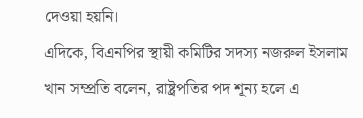দেওয়া হয়নি।
এদিকে, বিএনপির স্থায়ী কমিটির সদস্য নজরুল ইসলাম খান সম্প্রতি বলেন, রাষ্ট্রপতির পদ শূন্য হলে এ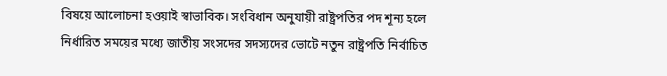বিষয়ে আলোচনা হওয়াই স্বাভাবিক। সংবিধান অনুযায়ী রাষ্ট্রপতির পদ শূন্য হলে নির্ধারিত সময়ের মধ্যে জাতীয় সংসদের সদস্যদের ভোটে নতুন রাষ্ট্রপতি নির্বাচিত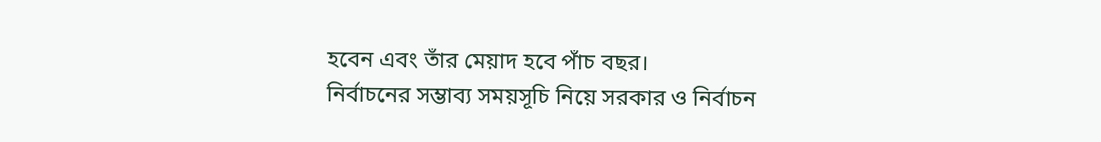হবেন এবং তাঁর মেয়াদ হবে পাঁচ বছর।
নির্বাচনের সম্ভাব্য সময়সূচি নিয়ে সরকার ও নির্বাচন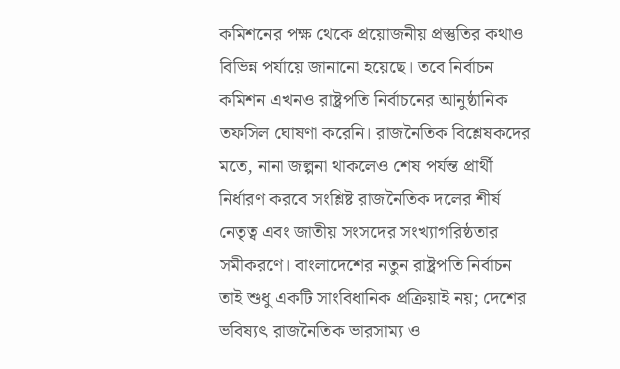কমিশনের পক্ষ থেকে প্রয়োজনীয় প্রস্তুতির কথাও বিভিন্ন পর্যায়ে জানানো হয়েছে। তবে নির্বাচন কমিশন এখনও রাষ্ট্রপতি নির্বাচনের আনুষ্ঠানিক তফসিল ঘোষণা করেনি। রাজনৈতিক বিশ্লেষকদের মতে, নানা জল্পনা থাকলেও শেষ পর্যন্ত প্রার্থী নির্ধারণ করবে সংশ্লিষ্ট রাজনৈতিক দলের শীর্ষ নেতৃত্ব এবং জাতীয় সংসদের সংখ্যাগরিষ্ঠতার সমীকরণে। বাংলাদেশের নতুন রাষ্ট্রপতি নির্বাচন তাই শুধু একটি সাংবিধানিক প্রক্রিয়াই নয়; দেশের ভবিষ্যৎ রাজনৈতিক ভারসাম্য ও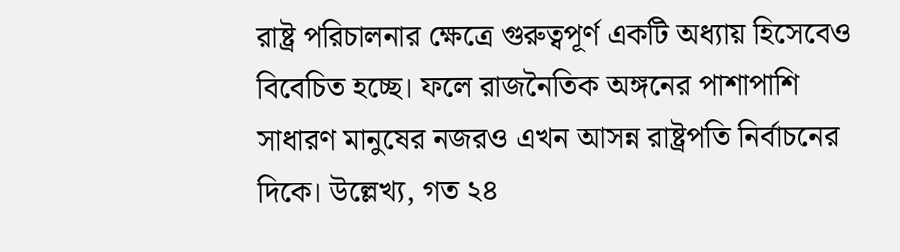রাষ্ট্র পরিচালনার ক্ষেত্রে গুরুত্বপূর্ণ একটি অধ্যায় হিসেবেও বিবেচিত হচ্ছে। ফলে রাজনৈতিক অঙ্গনের পাশাপাশি সাধারণ মানুষের নজরও এখন আসন্ন রাষ্ট্রপতি নির্বাচনের দিকে। উল্লেখ্য, গত ২৪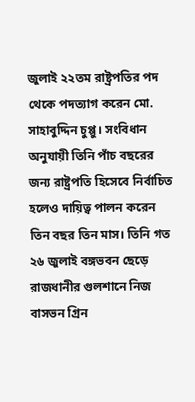জুলাই ২২তম রাষ্ট্রপতির পদ থেকে পদত্যাগ করেন মো. সাহাবুদ্দিন চুপ্পু। সংবিধান অনুযায়ী তিনি পাঁচ বছরের জন্য রাষ্ট্রপতি হিসেবে নির্বাচিত হলেও দায়িত্ব পালন করেন তিন বছর তিন মাস। তিনি গত ২৬ জুলাই বঙ্গভবন ছেড়ে রাজধানীর গুলশানে নিজ বাসভন গ্রিন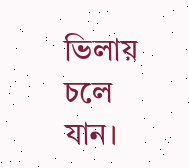ভিলায় চলে যান।